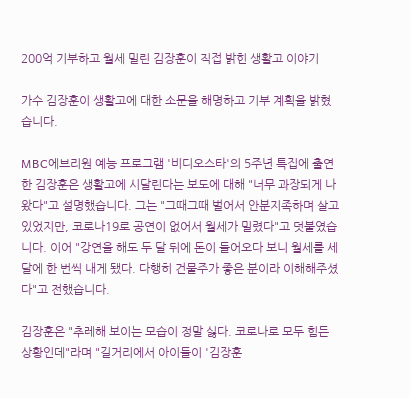200억 기부하고 월세 밀린 김장훈이 직접 밝힌 생활고 이야기

가수 김장훈이 생활고에 대한 소문을 해명하고 기부 계획을 밝혔습니다.

MBC에브리원 예능 프로그램 '비디오스타'의 5주년 특집에 출연한 김장훈은 생활고에 시달린다는 보도에 대해 "너무 과장되게 나왔다"고 설명했습니다. 그는 "그때그때 벌어서 안분지족하며 살고 있었지만, 코로나19로 공연이 없어서 월세가 밀렸다"고 덧붙였습니다. 이어 "강연을 해도 두 달 뒤에 돈이 들어오다 보니 월세를 세 달에 한 번씩 내게 됐다. 다행히 건물주가 좋은 분이라 이해해주셨다"고 전했습니다.

김장훈은 "추레해 보이는 모습이 정말 싫다. 코로나로 모두 힘든 상황인데"라며 "길거리에서 아이들이 '김장훈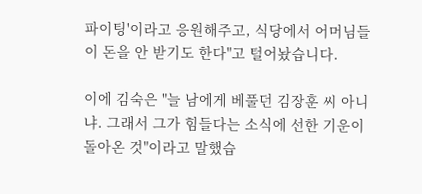파이팅'이라고 응원해주고, 식당에서 어머님들이 돈을 안 받기도 한다"고 털어놨습니다.

이에 김숙은 "늘 남에게 베풀던 김장훈 씨 아니냐. 그래서 그가 힘들다는 소식에 선한 기운이 돌아온 것"이라고 말했습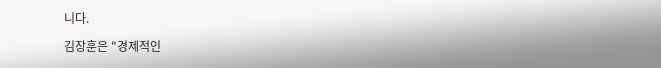니다.

김장훈은 "경제적인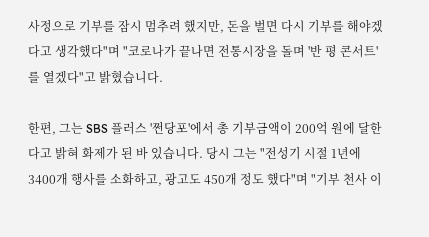사정으로 기부를 잠시 멈추려 했지만, 돈을 벌면 다시 기부를 해야겠다고 생각했다"며 "코로나가 끝나면 전통시장을 돌며 '반 평 콘서트'를 열겠다"고 밝혔습니다.

한편, 그는 SBS 플러스 '쩐당포'에서 총 기부금액이 200억 원에 달한다고 밝혀 화제가 된 바 있습니다. 당시 그는 "전성기 시절 1년에 3400개 행사를 소화하고, 광고도 450개 정도 했다"며 "기부 천사 이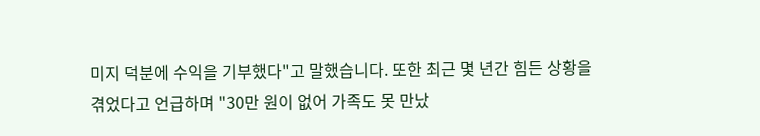미지 덕분에 수익을 기부했다"고 말했습니다. 또한 최근 몇 년간 힘든 상황을 겪었다고 언급하며 "30만 원이 없어 가족도 못 만났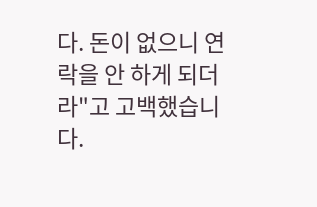다. 돈이 없으니 연락을 안 하게 되더라"고 고백했습니다.